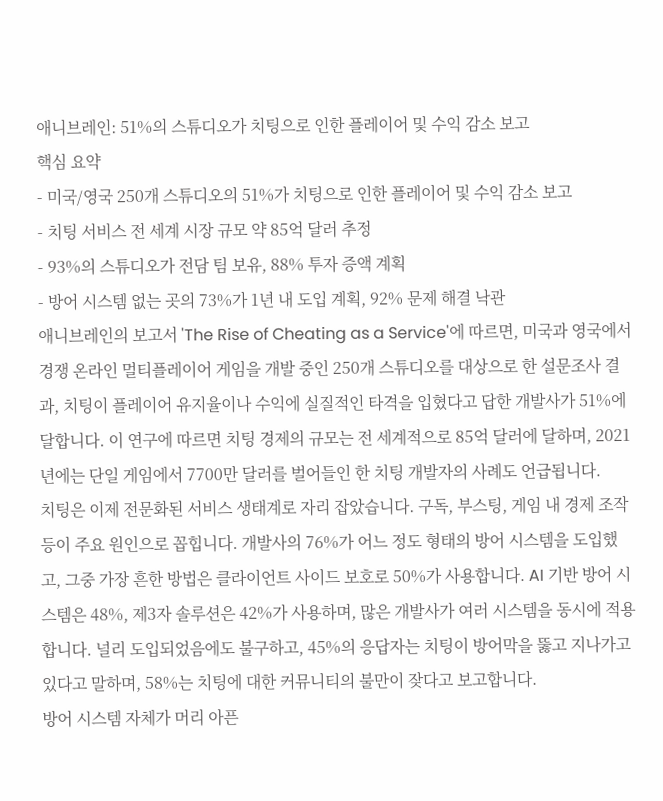애니브레인: 51%의 스튜디오가 치팅으로 인한 플레이어 및 수익 감소 보고
핵심 요약
- 미국/영국 250개 스튜디오의 51%가 치팅으로 인한 플레이어 및 수익 감소 보고
- 치팅 서비스 전 세계 시장 규모 약 85억 달러 추정
- 93%의 스튜디오가 전담 팀 보유, 88% 투자 증액 계획
- 방어 시스템 없는 곳의 73%가 1년 내 도입 계획, 92% 문제 해결 낙관
애니브레인의 보고서 'The Rise of Cheating as a Service'에 따르면, 미국과 영국에서 경쟁 온라인 멀티플레이어 게임을 개발 중인 250개 스튜디오를 대상으로 한 설문조사 결과, 치팅이 플레이어 유지율이나 수익에 실질적인 타격을 입혔다고 답한 개발사가 51%에 달합니다. 이 연구에 따르면 치팅 경제의 규모는 전 세계적으로 85억 달러에 달하며, 2021년에는 단일 게임에서 7700만 달러를 벌어들인 한 치팅 개발자의 사례도 언급됩니다.
치팅은 이제 전문화된 서비스 생태계로 자리 잡았습니다. 구독, 부스팅, 게임 내 경제 조작 등이 주요 원인으로 꼽힙니다. 개발사의 76%가 어느 정도 형태의 방어 시스템을 도입했고, 그중 가장 흔한 방법은 클라이언트 사이드 보호로 50%가 사용합니다. AI 기반 방어 시스템은 48%, 제3자 솔루션은 42%가 사용하며, 많은 개발사가 여러 시스템을 동시에 적용합니다. 널리 도입되었음에도 불구하고, 45%의 응답자는 치팅이 방어막을 뚫고 지나가고 있다고 말하며, 58%는 치팅에 대한 커뮤니티의 불만이 잦다고 보고합니다.
방어 시스템 자체가 머리 아픈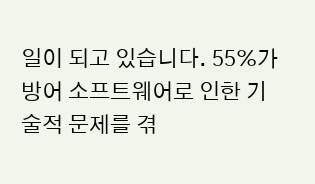일이 되고 있습니다. 55%가 방어 소프트웨어로 인한 기술적 문제를 겪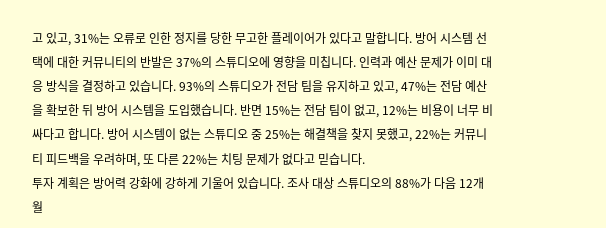고 있고, 31%는 오류로 인한 정지를 당한 무고한 플레이어가 있다고 말합니다. 방어 시스템 선택에 대한 커뮤니티의 반발은 37%의 스튜디오에 영향을 미칩니다. 인력과 예산 문제가 이미 대응 방식을 결정하고 있습니다. 93%의 스튜디오가 전담 팀을 유지하고 있고, 47%는 전담 예산을 확보한 뒤 방어 시스템을 도입했습니다. 반면 15%는 전담 팀이 없고, 12%는 비용이 너무 비싸다고 합니다. 방어 시스템이 없는 스튜디오 중 25%는 해결책을 찾지 못했고, 22%는 커뮤니티 피드백을 우려하며, 또 다른 22%는 치팅 문제가 없다고 믿습니다.
투자 계획은 방어력 강화에 강하게 기울어 있습니다. 조사 대상 스튜디오의 88%가 다음 12개월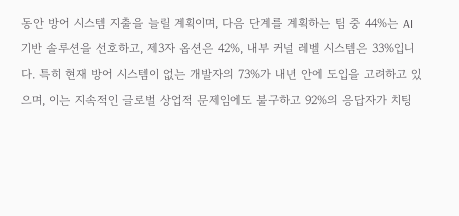동안 방어 시스템 지출을 늘릴 계획이며, 다음 단계를 계획하는 팀 중 44%는 AI 기반 솔루션을 선호하고, 제3자 옵션은 42%, 내부 커널 레벨 시스템은 33%입니다. 특히 현재 방어 시스템이 없는 개발자의 73%가 내년 안에 도입을 고려하고 있으며, 이는 지속적인 글로벌 상업적 문제임에도 불구하고 92%의 응답자가 치팅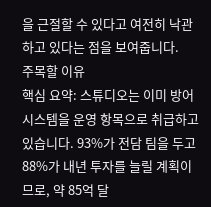을 근절할 수 있다고 여전히 낙관하고 있다는 점을 보여줍니다.
주목할 이유
핵심 요약: 스튜디오는 이미 방어 시스템을 운영 항목으로 취급하고 있습니다. 93%가 전담 팀을 두고 88%가 내년 투자를 늘릴 계획이므로, 약 85억 달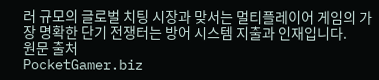러 규모의 글로벌 치팅 시장과 맞서는 멀티플레이어 게임의 가장 명확한 단기 전쟁터는 방어 시스템 지출과 인재입니다.
원문 출처
PocketGamer.biz